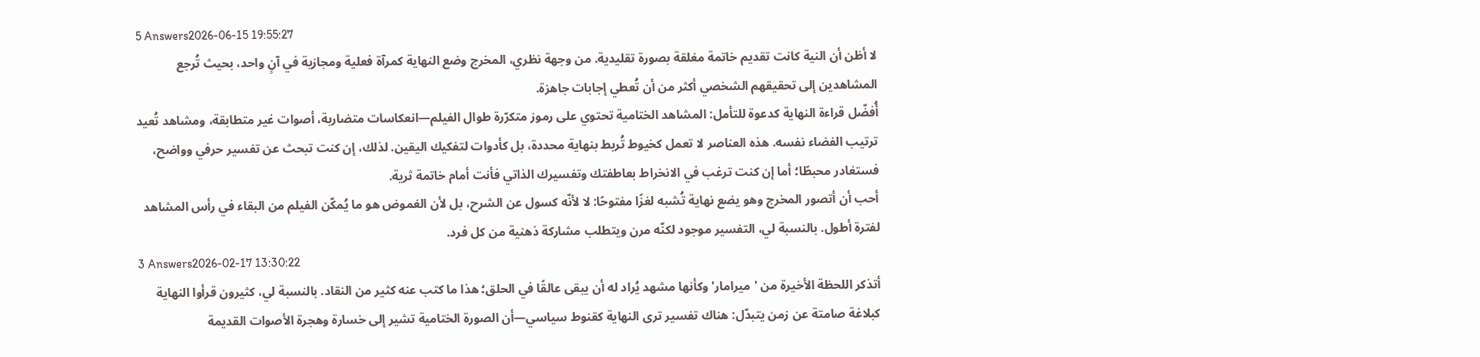5 Answers2026-06-15 19:55:27
لا أظن أن النية كانت تقديم خاتمة مغلقة بصورة تقليدية. من وجهة نظري، المخرج وضع النهاية كمرآة فعلية ومجازية في آنٍ واحد، بحيث تُرجع المشاهدين إلى تحقيقهم الشخصي أكثر من أن تُعطي إجابات جاهزة.
أُفضّل قراءة النهاية كدعوة للتأمل: المشاهد الختامية تحتوي على رموز متكرّرة طوال الفيلم—انعكاسات متضاربة، أصوات غير متطابقة، ومشاهد تُعيد ترتيب الفضاء نفسه. هذه العناصر لا تعمل كخيوط تُربط بنهاية محددة، بل كأدوات لتفكيك اليقين. لذلك، إن كنت تبحث عن تفسير حرفي وواضح، فستغادر محبطًا؛ أما إن كنت ترغب في الانخراط بعاطفتك وتفسيرك الذاتي فأنت أمام خاتمة ثرية.
أحب أن أتصور المخرج وهو يضع نهاية تُشبه لغزًا مفتوحًا: لا لأنّه كسول عن الشرح، بل لأن الغموض هو ما يُمكّن الفيلم من البقاء في رأس المشاهد لفترة أطول. بالنسبة لي، التفسير موجود لكنّه مرن ويتطلب مشاركة ذهنية من كل فرد.
3 Answers2026-02-17 13:30:22
أتذكر اللحظة الأخيرة من 'ميرامار' وكأنها مشهد يُراد له أن يبقى عالقًا في الحلق؛ هذا ما كتب عنه كثير من النقاد. بالنسبة لي، كثيرون قرأوا النهاية كبلاغة صامتة عن زمن يتبدّل: هناك تفسير ترى النهاية كقنوط سياسي—أن الصورة الختامية تشير إلى خسارة وهجرة الأصوات القديمة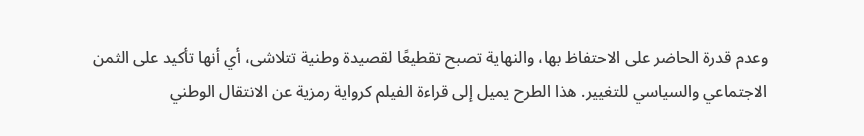وعدم قدرة الحاضر على الاحتفاظ بها، والنهاية تصبح تقطيعًا لقصيدة وطنية تتلاشى، أي أنها تأكيد على الثمن الاجتماعي والسياسي للتغيير. هذا الطرح يميل إلى قراءة الفيلم كرواية رمزية عن الانتقال الوطني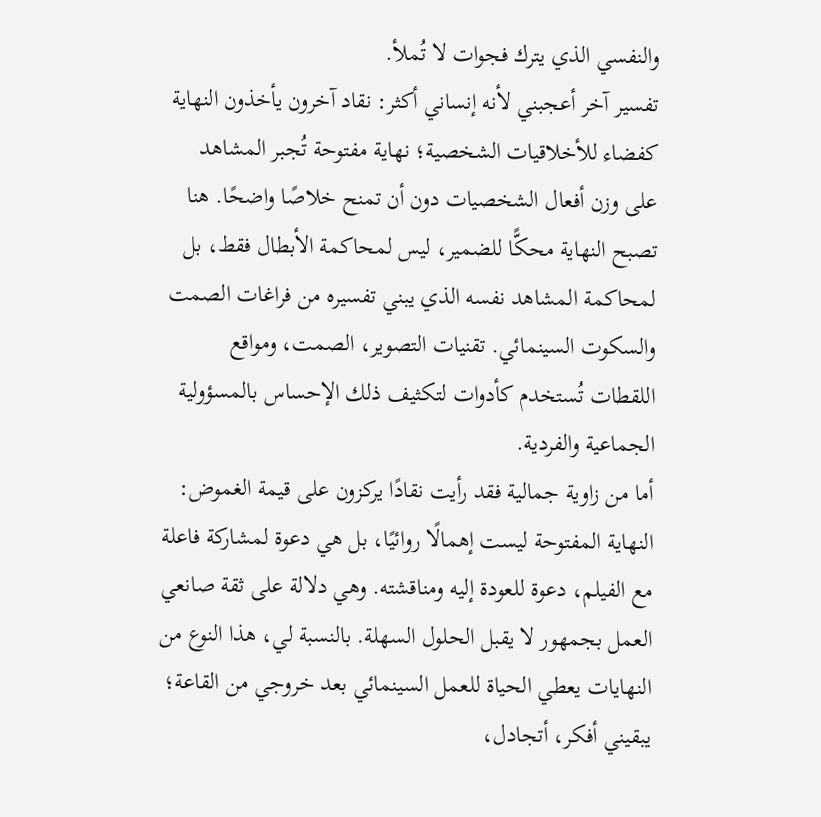والنفسي الذي يترك فجوات لا تُملأ.
تفسير آخر أعجبني لأنه إنساني أكثر: نقاد آخرون يأخذون النهاية كفضاء للأخلاقيات الشخصية؛ نهاية مفتوحة تُجبر المشاهد على وزن أفعال الشخصيات دون أن تمنح خلاصًا واضحًا. هنا تصبح النهاية محكًّا للضمير، ليس لمحاكمة الأبطال فقط، بل لمحاكمة المشاهد نفسه الذي يبني تفسيره من فراغات الصمت والسكوت السينمائي. تقنيات التصوير، الصمت، ومواقع اللقطات تُستخدم كأدوات لتكثيف ذلك الإحساس بالمسؤولية الجماعية والفردية.
أما من زاوية جمالية فقد رأيت نقادًا يركزون على قيمة الغموض: النهاية المفتوحة ليست إهمالًا روائيًا، بل هي دعوة لمشاركة فاعلة مع الفيلم، دعوة للعودة إليه ومناقشته. وهي دلالة على ثقة صانعي العمل بجمهور لا يقبل الحلول السهلة. بالنسبة لي، هذا النوع من النهايات يعطي الحياة للعمل السينمائي بعد خروجي من القاعة؛ يبقيني أفكر، أتجادل،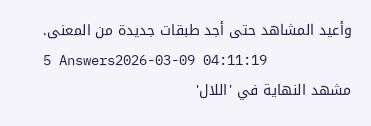وأعيد المشاهد حتى أجد طبقات جديدة من المعنى.
5 Answers2026-03-09 04:11:19
مشهد النهاية في 'اللال'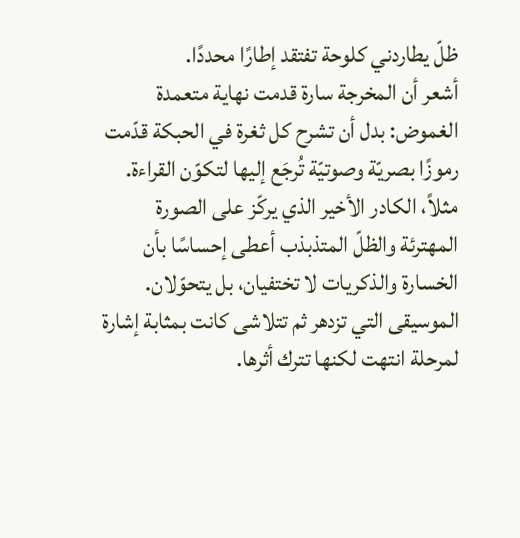ظلّ يطاردني كلوحة تفتقد إطارًا محددًا.
أشعر أن المخرجة سارة قدمت نهاية متعمدة الغموض: بدل أن تشرح كل ثغرة في الحبكة قدّمت رموزًا بصريّة وصوتيّة تُرجَع إليها لتكوّن القراءة. مثلاً، الكادر الأخير الذي يركّز على الصورة المهترئة والظلّ المتذبذب أعطى إحساسًا بأن الخسارة والذكريات لا تختفيان، بل يتحوّلان. الموسيقى التي تزدهر ثم تتلاشى كانت بمثابة إشارة لمرحلة انتهت لكنها تترك أثرها.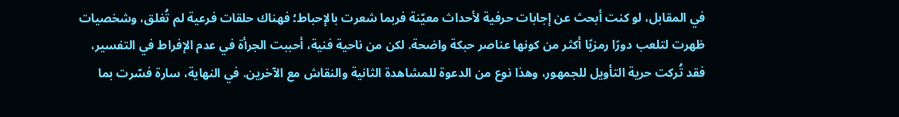في المقابل، لو كنت أبحث عن إجابات حرفية لأحداث معيّنة فربما شعرت بالإحباط؛ فهناك حلقات فرعية لم تُغلق، وشخصيات ظهرت لتلعب دورًا رمزيًا أكثر من كونها عناصر حبكة واضحة. لكن من ناحية فنية، أحببت الجرأة في عدم الإفراط في التفسير، فقد تُركت حرية التأويل للجمهور، وهذا نوع من الدعوة للمشاهدة الثانية والنقاش مع الآخرين. في النهاية، سارة فسّرت بما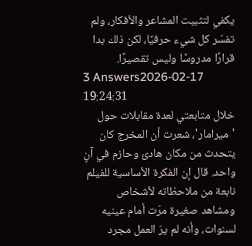يكفي لتثبيت المشاعر والأفكار، ولم تفسّر كل شيء حرفيًا، لكن ذلك بدا قرارًا مدروسًا وليس تقصيرًا.
3 Answers2026-02-17 19:24:31
خلال متابعتي لعدة مقابلات حول 'ميرامار'، شعرت أن المخرج كان يتحدث من مكان هادئ وحازم في آنٍ واحد. قال إن الفكرة الأساسية للفيلم نابعة من ملاحظاته لأشخاص ومشاهد صغيرة مرّت أمام عينيه لسنوات، وأنه لم يرَ العمل مجرد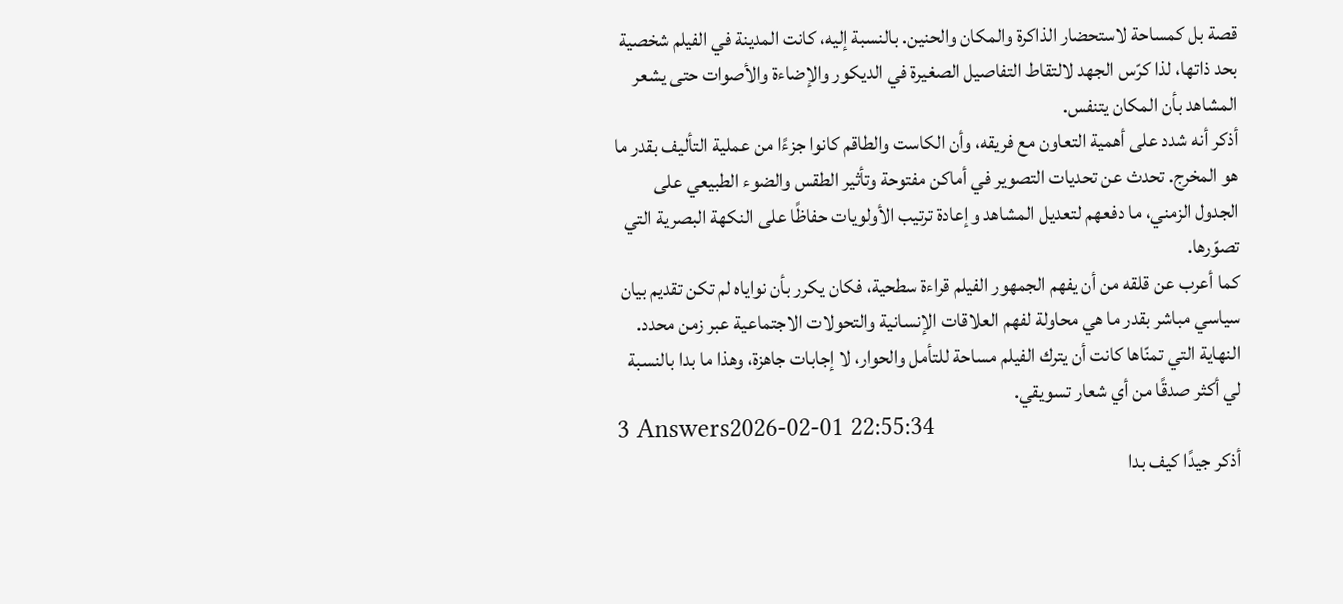قصة بل كمساحة لاستحضار الذاكرة والمكان والحنين. بالنسبة إليه، كانت المدينة في الفيلم شخصية بحد ذاتها، لذا كرّس الجهد لالتقاط التفاصيل الصغيرة في الديكور والإضاءة والأصوات حتى يشعر المشاهد بأن المكان يتنفس.
أذكر أنه شدد على أهمية التعاون مع فريقه، وأن الكاست والطاقم كانوا جزءًا من عملية التأليف بقدر ما هو المخرج. تحدث عن تحديات التصوير في أماكن مفتوحة وتأثير الطقس والضوء الطبيعي على الجدول الزمني، ما دفعهم لتعديل المشاهد وإعادة ترتيب الأولويات حفاظًا على النكهة البصرية التي تصوّرها.
كما أعرب عن قلقه من أن يفهم الجمهور الفيلم قراءة سطحية، فكان يكرر بأن نواياه لم تكن تقديم بيان سياسي مباشر بقدر ما هي محاولة لفهم العلاقات الإنسانية والتحولات الاجتماعية عبر زمن محدد. النهاية التي تمنّاها كانت أن يترك الفيلم مساحة للتأمل والحوار، لا إجابات جاهزة، وهذا ما بدا بالنسبة لي أكثر صدقًا من أي شعار تسويقي.
3 Answers2026-02-01 22:55:34
أذكر جيدًا كيف بدا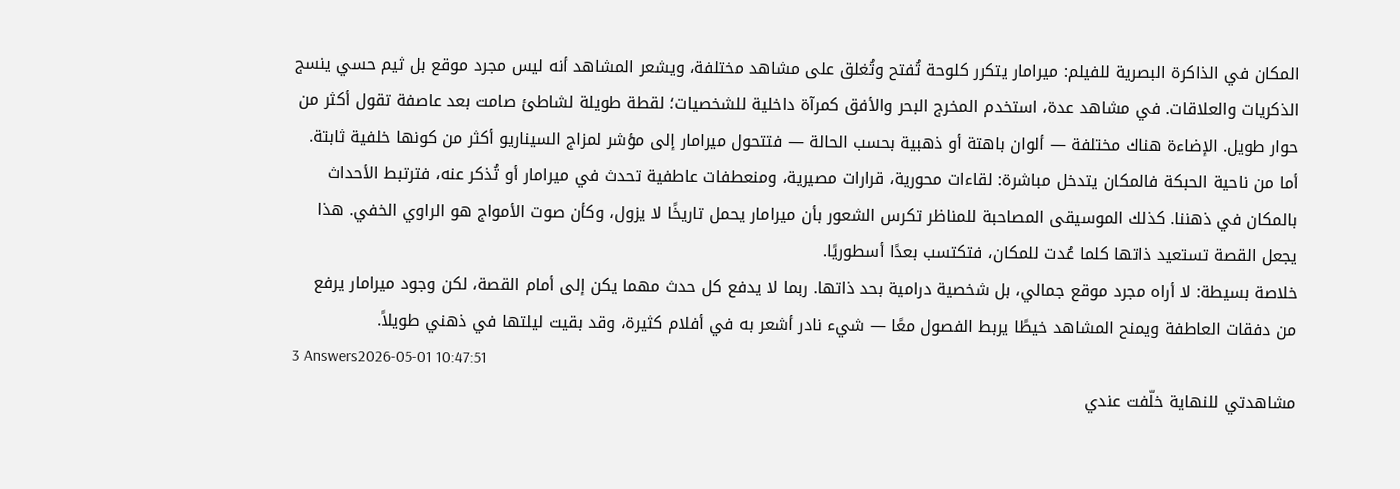المكان في الذاكرة البصرية للفيلم: ميرامار يتكرر كلوحة تُفتح وتُغلق على مشاهد مختلفة، ويشعر المشاهد أنه ليس مجرد موقع بل ثيم حسي ينسج الذكريات والعلاقات. في مشاهد عدة، استخدم المخرج البحر والأفق كمرآة داخلية للشخصيات؛ لقطة طويلة لشاطئ صامت بعد عاصفة تقول أكثر من حوار طويل. الإضاءة هناك مختلفة — ألوان باهتة أو ذهبية بحسب الحالة — فتتحول ميرامار إلى مؤشر لمزاج السيناريو أكثر من كونها خلفية ثابتة.
أما من ناحية الحبكة فالمكان يتدخل مباشرة: لقاءات محورية، قرارات مصيرية، ومنعطفات عاطفية تحدث في ميرامار أو تُذكر عنه، فترتبط الأحداث بالمكان في ذهننا. كذلك الموسيقى المصاحبة للمناظر تكرس الشعور بأن ميرامار يحمل تاريخًا لا يزول، وكأن صوت الأمواج هو الراوي الخفي. هذا يجعل القصة تستعيد ذاتها كلما عُدت للمكان، فتكتسب بعدًا أسطوريًا.
خلاصة بسيطة: لا أراه مجرد موقع جمالي، بل شخصية درامية بحد ذاتها. ربما لا يدفع كل حدث مهما يكن إلى أمام القصة، لكن وجود ميرامار يرفع من دفقات العاطفة ويمنح المشاهد خيطًا يربط الفصول معًا — شيء نادر أشعر به في أفلام كثيرة، وقد بقيت ليلتها في ذهني طويلاً.
3 Answers2026-05-01 10:47:51
مشاهدتي للنهاية خلّفت عندي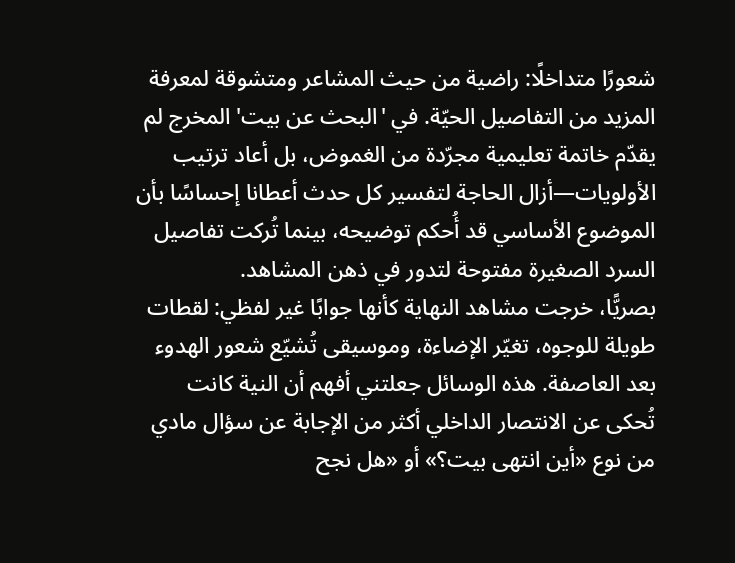شعورًا متداخلًا: راضية من حيث المشاعر ومتشوقة لمعرفة المزيد من التفاصيل الحيّة. في 'البحث عن بيت' المخرج لم يقدّم خاتمة تعليمية مجرّدة من الغموض، بل أعاد ترتيب الأولويات—أزال الحاجة لتفسير كل حدث أعطانا إحساسًا بأن الموضوع الأساسي قد أُحكم توضيحه، بينما تُركت تفاصيل السرد الصغيرة مفتوحة لتدور في ذهن المشاهد.
بصريًّا، خرجت مشاهد النهاية كأنها جوابًا غير لفظي: لقطات طويلة للوجوه، تغيّر الإضاءة، وموسيقى تُشيّع شعور الهدوء بعد العاصفة. هذه الوسائل جعلتني أفهم أن النية كانت تُحكى عن الانتصار الداخلي أكثر من الإجابة عن سؤال مادي من نوع «أين انتهى بيت؟» أو «هل نجح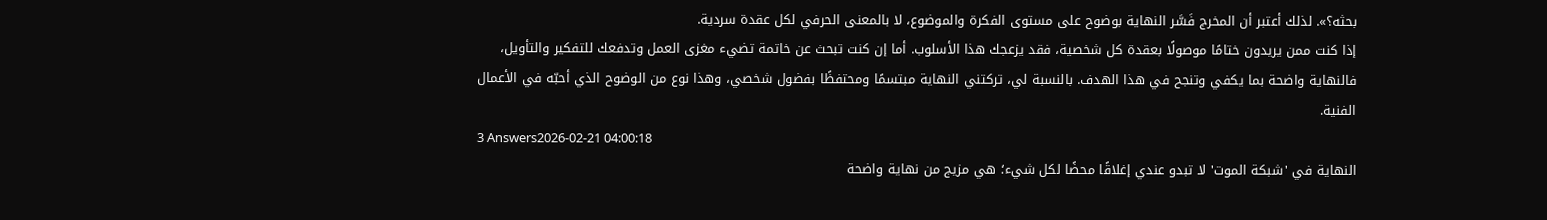بحثه؟». لذلك أعتبر أن المخرج فَسَّر النهاية بوضوح على مستوى الفكرة والموضوع، لا بالمعنى الحرفي لكل عقدة سردية.
إذا كنت ممن يريدون ختامًا موصولًا بعقدة كل شخصية، فقد يزعجك هذا الأسلوب. أما إن كنت تبحث عن خاتمة تضيء مغزى العمل وتدفعك للتفكير والتأويل، فالنهاية واضحة بما يكفي وتنجح في هذا الهدف. بالنسبة لي، تركتني النهاية مبتسمًا ومحتفظًا بفضول شخصي، وهذا نوع من الوضوح الذي أحبّه في الأعمال الفنية.
3 Answers2026-02-21 04:00:18
النهاية في 'شبكة الموت' لا تبدو عندي إغلاقًا محضًا لكل شيء؛ هي مزيج من نهاية واضحة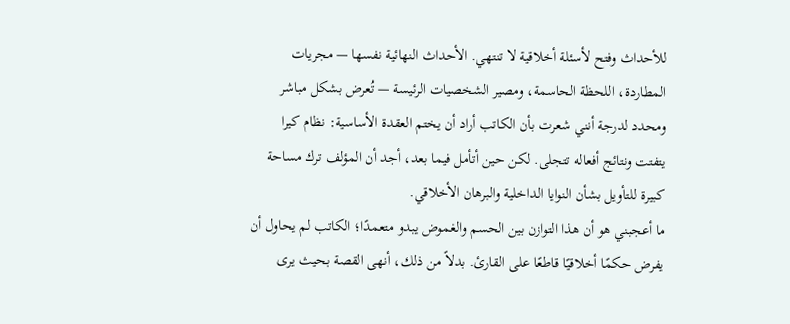للأحداث وفتح لأسئلة أخلاقية لا تنتهي. الأحداث النهائية نفسها — مجريات المطاردة، اللحظة الحاسمة، ومصير الشخصيات الرئيسة — تُعرض بشكل مباشر ومحدد لدرجة أنني شعرت بأن الكاتب أراد أن يختم العقدة الأساسية: نظام كيرا يتفتت ونتائج أفعاله تتجلى. لكن حين أتأمل فيما بعد، أجد أن المؤلف ترك مساحة كبيرة للتأويل بشأن النوايا الداخلية والبرهان الأخلاقي.
ما أعجبني هو أن هذا التوازن بين الحسم والغموض يبدو متعمدًا؛ الكاتب لم يحاول أن يفرض حكمًا أخلاقيًا قاطعًا على القارئ. بدلاً من ذلك، أنهى القصة بحيث يرى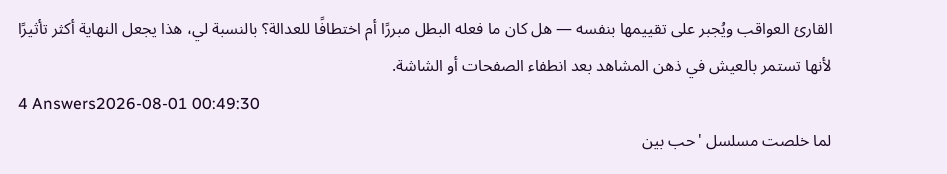القارئ العواقب ويُجبر على تقييمها بنفسه — هل كان ما فعله البطل مبررًا أم اختطافًا للعدالة؟ بالنسبة لي، هذا يجعل النهاية أكثر تأثيرًا لأنها تستمر بالعيش في ذهن المشاهد بعد انطفاء الصفحات أو الشاشة.
4 Answers2026-08-01 00:49:30
لما خلصت مسلسل 'حب بين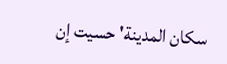سكان المدينة' حسيت إن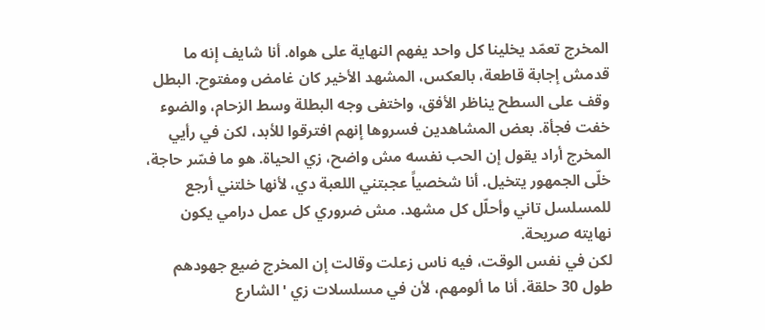المخرج تعمّد يخلينا كل واحد يفهم النهاية على هواه. أنا شايف إنه ما قدمش إجابة قاطعة، بالعكس، المشهد الأخير كان غامض ومفتوح. البطل وقف على السطح يناظر الأفق، واختفى وجه البطلة وسط الزحام، والضوء خفت فجأة. بعض المشاهدين فسروها إنهم افترقوا للأبد، لكن في رأيي المخرج أراد يقول إن الحب نفسه مش واضح، زي الحياة. هو ما فسّر حاجة، خلّى الجمهور يتخيل. أنا شخصياً عجبتني اللعبة دي، لأنها خلتني أرجع للمسلسل تاني وأحلّل كل مشهد. مش ضروري كل عمل درامي يكون نهايته صريحة.
لكن في نفس الوقت، فيه ناس زعلت وقالت إن المخرج ضيع جهودهم طول 30 حلقة. أنا ما ألومهم، لأن في مسلسلات زي 'الشارع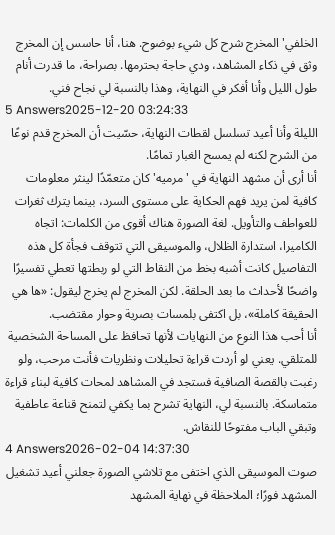الخلفي' المخرج شرح كل شيء بوضوح. هنا، أنا حاسس إن المخرج وثق في ذكاء المشاهد، ودي حاجة بحترمها. بصراحة، ما قدرت أنام طول الليل وأنا أفكر في النهاية، وهذا بالنسبة لي نجاح فني.
5 Answers2025-12-20 03:24:33
الليلة وأنا أعيد تسلسل لقطات النهاية، حسّيت أن المخرج قدم نوعًا من الشرح لكنه لم يمسح الغبار تمامًا.
أنا أرى أن مشهد النهاية في 'مرميه' كان متعمّدًا لينثر معلومات كافية لمن يريد فهم الحكاية على مستوى السرد، بينما يترك ثغرات للعواطف والتأويل. لغة الصورة هناك أقوى من الكلمات: اتجاه الكاميرا، استدارة الظلال، والموسيقى التي تتوقف فجأة كل هذه التفاصيل كانت أشبه بخط من النقاط التي لو ربطتها تعطي تفسيرًا واضحًا لأحداث ما بعد الحلقة. لكن المخرج لم يخرج ليقول: «ها هي الحقيقة كاملة»، بل اكتفى بلمسات بصرية وحوار مقتضب.
أنا أحب هذا النوع من النهايات لأنها تحافظ على المساحة الشخصية للمتلقي. يعني لو أردت قراءة تحليلات ونظريات فأنت مرحب، ولو رغبت بالقصة الصافية فستجد في المشاهد لمحات كافية لبناء قراءة متماسكة. بالنسبة لي، النهاية تشرح بما يكفي لتمنح قناعة عاطفية وتبقي الباب مفتوحًا للنقاش.
4 Answers2026-02-04 14:37:30
صوت الموسيقى الذي اختفى مع تلاشي الصورة جعلني أعيد تشغيل المشهد فورًا؛ الملاحظة في نهاية المشهد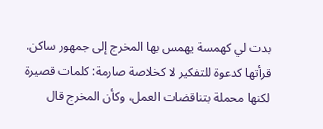بدت لي كهمسة يهمس بها المخرج إلى جمهور ساكن. قرأتها كدعوة للتفكير لا كخلاصة صارمة: كلمات قصيرة لكنها محملة بتناقضات العمل، وكأن المخرج قال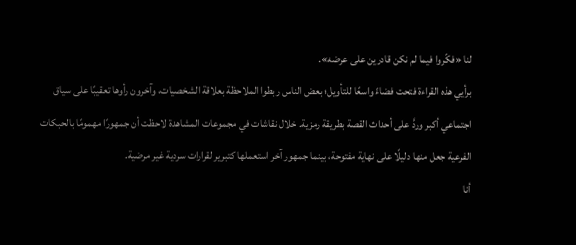لنا «فكّروا فيما لم نكن قادرين على عرضه».
برأيي هذه القراءة فتحت فضاءً واسعًا للتأويل؛ بعض الناس ربطوا الملاحظة بعلاقة الشخصيات، وآخرون رأوها تعقيبًا على سياق اجتماعي أكبر وردَّ على أحداث القصة بطريقة رمزية. خلال نقاشات في مجموعات المشاهدة لاحظت أن جمهورًا مهمومًا بالحبكات الفرعية جعل منها دليلًا على نهاية مفتوحة، بينما جمهور آخر استعملها كتبرير لقرارات سردية غير مرضية.
أنا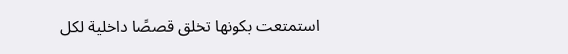استمتعت بكونها تخلق قصصًا داخلية لكل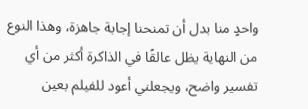واحدٍ منا بدل أن تمنحنا إجابة جاهزة، وهذا النوع من النهاية يظل عالقًا في الذاكرة أكثر من أي تفسير واضح، ويجعلني أعود للفيلم بعين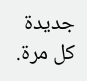جديدة كل مرة.